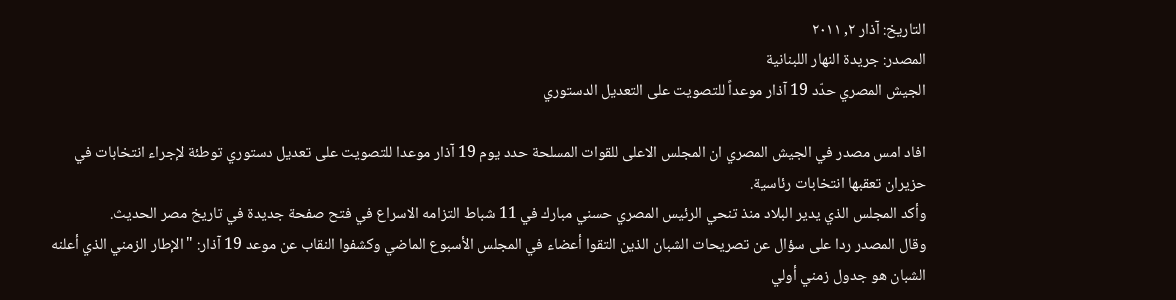التاريخ: آذار ٢, ٢٠١١
المصدر: جريدة النهار اللبنانية
الجيش المصري حدّد 19 آذار موعداً للتصويت على التعديل الدستوري

افاد امس مصدر في الجيش المصري ان المجلس الاعلى للقوات المسلحة حدد يوم 19 آذار موعدا للتصويت على تعديل دستوري توطئة لإجراء انتخابات في حزيران تعقبها انتخابات رئاسية.
وأكد المجلس الذي يدير البلاد منذ تنحي الرئيس المصري حسني مبارك في 11 شباط التزامه الاسراع في فتح صفحة جديدة في تاريخ مصر الحديث.
وقال المصدر ردا على سؤال عن تصريحات الشبان الذين التقوا أعضاء في المجلس الأسبوع الماضي وكشفوا النقاب عن موعد 19 آذار: "الإطار الزمني الذي أعلنه الشبان هو جدول زمني أولي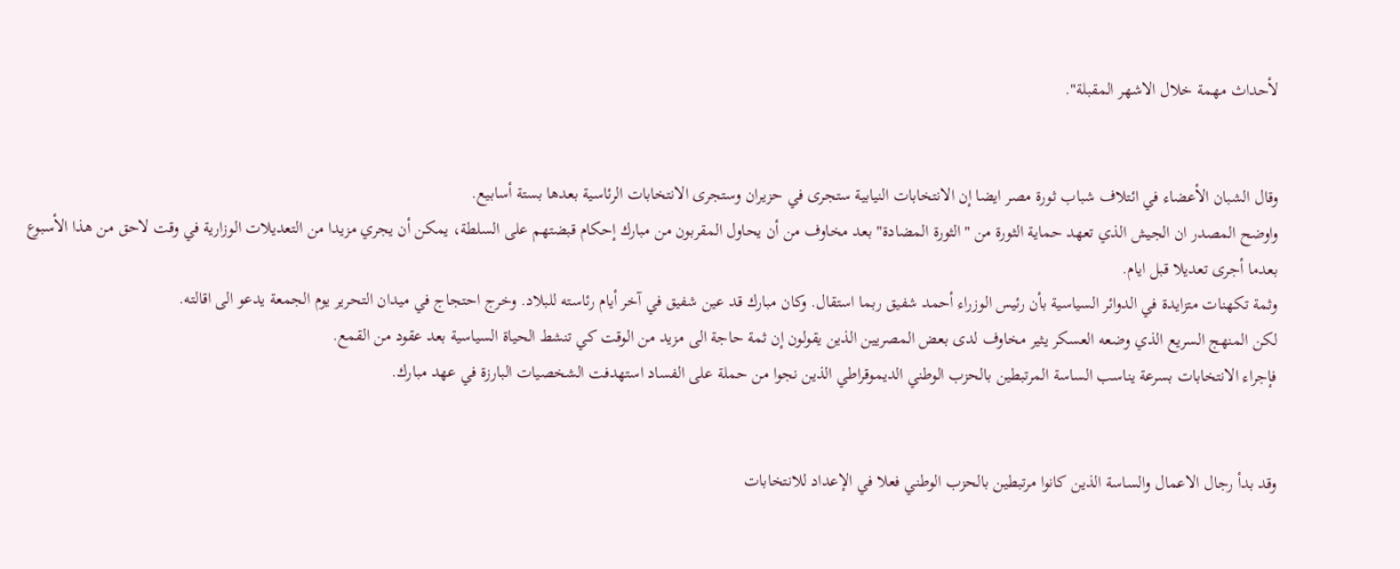لأحداث مهمة خلال الاشهر المقبلة".


وقال الشبان الأعضاء في ائتلاف شباب ثورة مصر ايضا إن الانتخابات النيابية ستجرى في حزيران وستجرى الانتخابات الرئاسية بعدها بستة أسابيع.
واوضح المصدر ان الجيش الذي تعهد حماية الثورة من "الثورة المضادة" بعد مخاوف من أن يحاول المقربون من مبارك إحكام قبضتهم على السلطة، يمكن أن يجري مزيدا من التعديلات الوزارية في وقت لاحق من هذا الأسبوع بعدما أجرى تعديلا قبل ايام.
وثمة تكهنات متزايدة في الدوائر السياسية بأن رئيس الوزراء أحمد شفيق ربما استقال. وكان مبارك قد عين شفيق في آخر أيام رئاسته للبلاد. وخرج احتجاج في ميدان التحرير يوم الجمعة يدعو الى اقالته.
لكن المنهج السريع الذي وضعه العسكر يثير مخاوف لدى بعض المصريين الذين يقولون إن ثمة حاجة الى مزيد من الوقت كي تنشط الحياة السياسية بعد عقود من القمع.
فإجراء الانتخابات بسرعة يناسب الساسة المرتبطين بالحزب الوطني الديموقراطي الذين نجوا من حملة على الفساد استهدفت الشخصيات البارزة في عهد مبارك.


وقد بدأ رجال الاعمال والساسة الذين كانوا مرتبطين بالحزب الوطني فعلا في الإعداد للانتخابات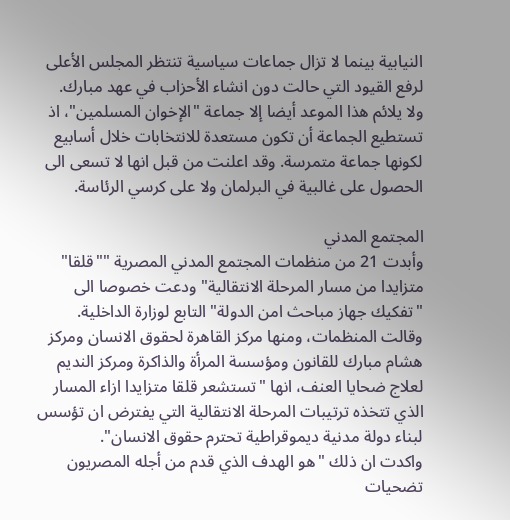النيابية بينما لا تزال جماعات سياسية تنتظر المجلس الأعلى لرفع القيود التي حالت دون انشاء الأحزاب في عهد مبارك.
ولا يلائم هذا الموعد أيضا إلا جماعة "الإخوان المسلمين"، اذ تستطيع الجماعة أن تكون مستعدة للانتخابات خلال أسابيع لكونها جماعة متمرسة. وقد اعلنت من قبل انها لا تسعى الى الحصول على غالبية في البرلمان ولا على كرسي الرئاسة.

المجتمع المدني
وأبدت 21 من منظمات المجتمع المدني المصرية ""قلقا" متزايدا من مسار المرحلة الانتقالية" ودعت خصوصا الى "تفكيك جهاز مباحث امن الدولة" التابع لوزارة الداخلية.
وقالت المنظمات، ومنها مركز القاهرة لحقوق الانسان ومركز هشام مبارك للقانون ومؤسسة المرأة والذاكرة ومركز النديم لعلاج ضحايا العنف، انها "تستشعر قلقا متزايدا ازاء المسار الذي تتخذه ترتيبات المرحلة الانتقالية التي يفترض ان تؤسس لبناء دولة مدنية ديموقراطية تحترم حقوق الانسان".
واكدت ان ذلك "هو الهدف الذي قدم من أجله المصريون تضحيات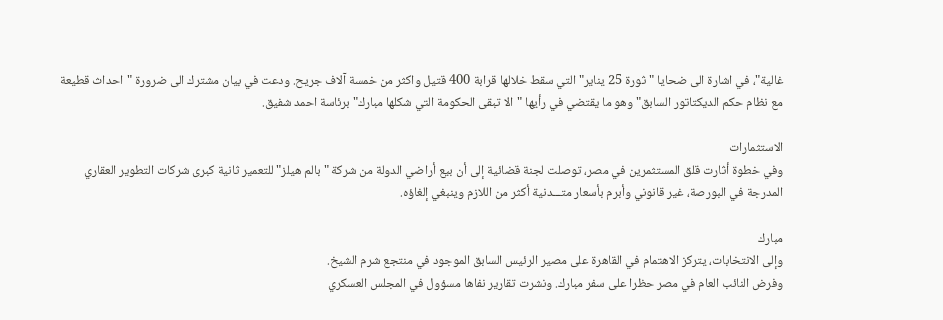غالية"، في اشارة الى ضحايا "ثورة 25 يناير" التي سقط خلالها قرابة 400 قتيل واكثر من خمسة آلاف جريح. ودعت في بيان مشترك الى ضرورة "احداث قطيعة مع نظام حكم الديكتاتور السابق" وهو ما يقتضي في رأيها "الا تبقى الحكومة التي شكلها مبارك" برئاسة احمد شفيق.

الاستثمارات
وفي خطوة أثارت قلق المستثمرين في مصر، توصلت لجنة قضائية إلى أن بيع أراضي الدولة من شركة "بالم هيلز" للتعمير ثانية كبرى شركات التطوير العقاري المدرجة في البورصة، غير قانوني وأبرم بأسعار متـــدنية أكثر من اللازم وينبغي إلغاؤه.

مبارك
وإلى الانتخابات، يتركز الاهتمام في القاهرة على مصير الرئيس السابق الموجود في منتجع شرم الشيخ.
وفرض النائب العام في مصر حظرا على سفر مبارك. ونشرت تقارير نفاها مسؤول في المجلس العسكري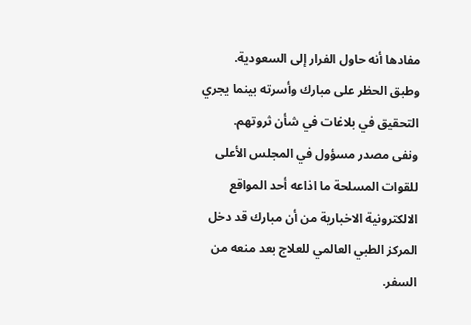مفادها أنه حاول الفرار إلى السعودية.
وطبق الحظر على مبارك وأسرته بينما يجري التحقيق في بلاغات في شأن ثروتهم.
ونفى مصدر مسؤول في المجلس الأعلى للقوات المسلحة ما اذاعه أحد المواقع الالكترونية الاخبارية من أن مبارك قد دخل المركز الطبي العالمي للعلاج بعد منعه من السفر.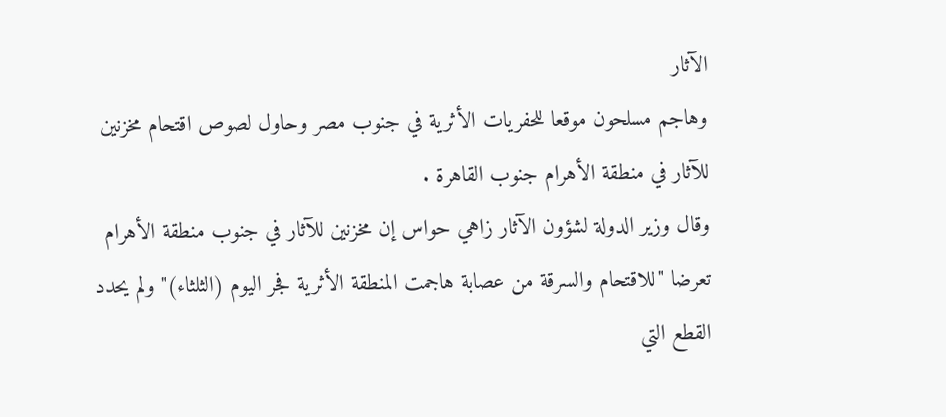الآثار
وهاجم مسلحون موقعا للحفريات الأثرية في جنوب مصر وحاول لصوص اقتحام مخزنين للآثار في منطقة الأهرام جنوب القاهرة .
وقال وزير الدولة لشؤون الآثار زاهي حواس إن مخزنين للآثار في جنوب منطقة الأهرام تعرضا "للاقتحام والسرقة من عصابة هاجمت المنطقة الأثرية فجر اليوم (الثلثاء)" ولم يحدد القطع التي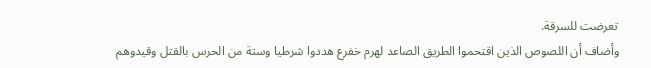تعرضت للسرقة.
وأضاف أن اللصوص الذين اقتحموا الطريق الصاعد لهرم خفرع هددوا شرطيا وستة من الحرس بالقتل وقيدوهم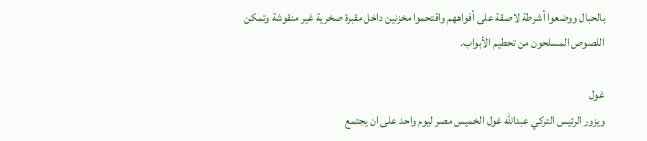بالحبال ووضعوا أشرطة لاصقة على أفواههم واقتحموا مخزنين داخل مقبرة صخرية غير منقوشة وتمكن اللصوص المسلحون من تحطيم الأبواب.

غول
ويزور الرئيس التركي عبدالله غول الخميس مصر ليوم واحد على ان يجتمع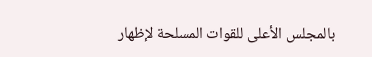بالمجلس الأعلى للقوات المسلحة لإظهار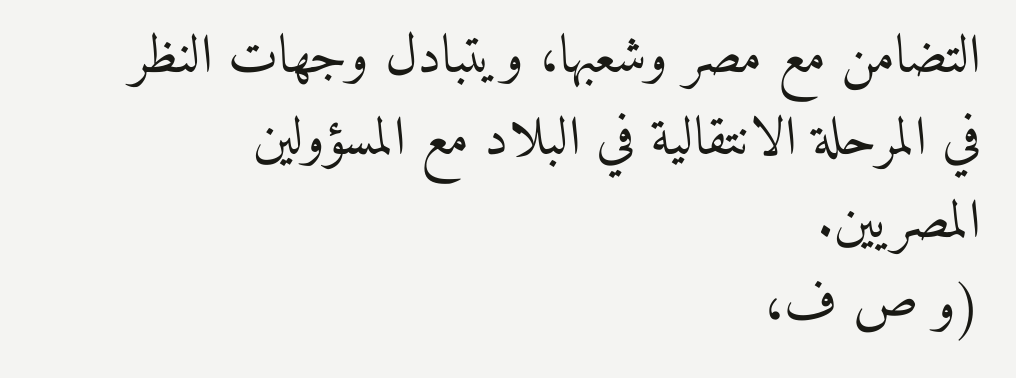التضامن مع مصر وشعبها، ويتبادل وجهات النظر في المرحلة الانتقالية في البلاد مع المسؤولين المصريين.
(و ص ف،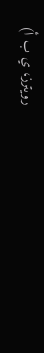رويترز، ي ب أ)